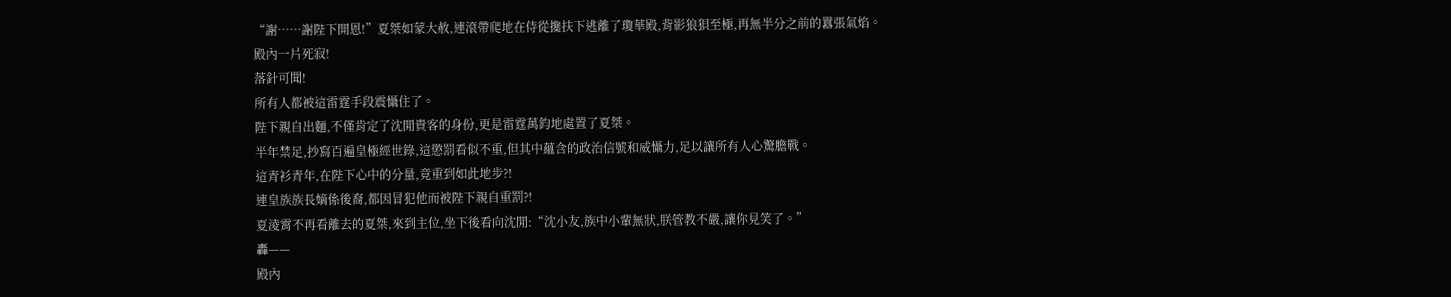“謝……謝陛下開恩!”夏桀如蒙大赦,連滾帶爬地在侍從攙扶下逃離了瓊華殿,背影狼狽至極,再無半分之前的囂張氣焰。
殿內一片死寂!
落針可聞!
所有人都被這雷霆手段震懾住了。
陛下親自出麵,不僅肯定了沈閒貴客的身份,更是雷霆萬鈞地處置了夏桀。
半年禁足,抄寫百遍皇極經世錄,這懲罰看似不重,但其中蘊含的政治信號和威懾力,足以讓所有人心驚膽戰。
這青衫青年,在陛下心中的分量,竟重到如此地步?!
連皇族族長嫡係後裔,都因冒犯他而被陛下親自重罰?!
夏淩霄不再看離去的夏桀,來到主位,坐下後看向沈閒:“沈小友,族中小輩無狀,朕管教不嚴,讓你見笑了。”
轟——
殿內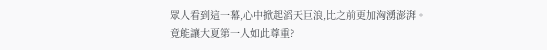眾人看到這一幕,心中掀起滔天巨浪,比之前更加洶湧澎湃。
竟能讓大夏第一人如此尊重?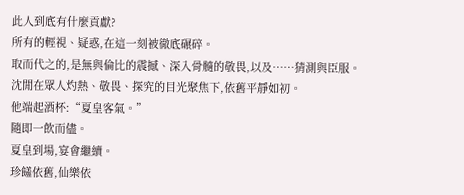此人到底有什麼貢獻?
所有的輕視、疑惑,在這一刻被徹底碾碎。
取而代之的,是無與倫比的震撼、深入骨髓的敬畏,以及……猜測與臣服。
沈閒在眾人灼熱、敬畏、探究的目光聚焦下,依舊平靜如初。
他端起酒杯:“夏皇客氣。”
隨即一飲而儘。
夏皇到場,宴會繼續。
珍饈依舊,仙樂依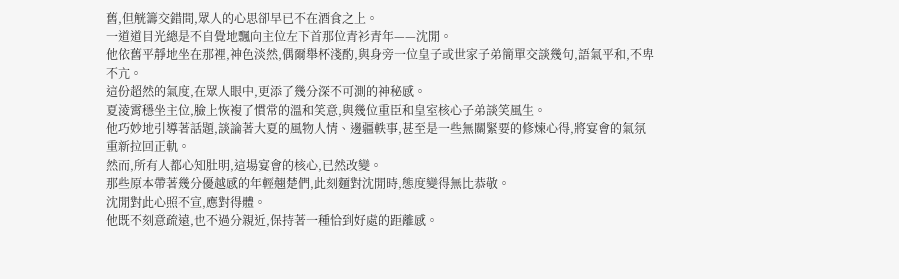舊,但觥籌交錯間,眾人的心思卻早已不在酒食之上。
一道道目光總是不自覺地飄向主位左下首那位青衫青年——沈閒。
他依舊平靜地坐在那裡,神色淡然,偶爾舉杯淺酌,與身旁一位皇子或世家子弟簡單交談幾句,語氣平和,不卑不亢。
這份超然的氣度,在眾人眼中,更添了幾分深不可測的神秘感。
夏淩霄穩坐主位,臉上恢複了慣常的溫和笑意,與幾位重臣和皇室核心子弟談笑風生。
他巧妙地引導著話題,談論著大夏的風物人情、邊疆軼事,甚至是一些無關緊要的修煉心得,將宴會的氣氛重新拉回正軌。
然而,所有人都心知肚明,這場宴會的核心,已然改變。
那些原本帶著幾分優越感的年輕翹楚們,此刻麵對沈閒時,態度變得無比恭敬。
沈閒對此心照不宣,應對得體。
他既不刻意疏遠,也不過分親近,保持著一種恰到好處的距離感。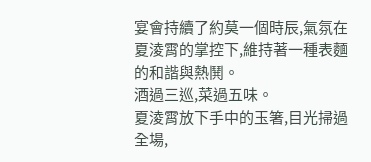宴會持續了約莫一個時辰,氣氛在夏淩霄的掌控下,維持著一種表麵的和諧與熱鬨。
酒過三巡,菜過五味。
夏淩霄放下手中的玉箸,目光掃過全場,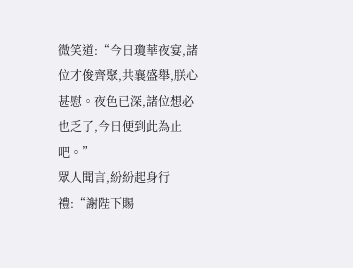微笑道:“今日瓊華夜宴,諸位才俊齊聚,共襄盛舉,朕心甚慰。夜色已深,諸位想必也乏了,今日便到此為止吧。”
眾人聞言,紛紛起身行禮:“謝陛下賜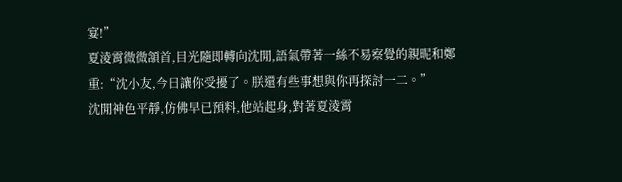宴!”
夏淩霄微微頷首,目光隨即轉向沈閒,語氣帶著一絲不易察覺的親昵和鄭重:“沈小友,今日讓你受擾了。朕還有些事想與你再探討一二。”
沈閒神色平靜,仿佛早已預料,他站起身,對著夏淩霄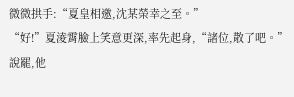微微拱手:“夏皇相邀,沈某榮幸之至。”
“好!”夏淩霄臉上笑意更深,率先起身,“諸位,散了吧。”
說罷,他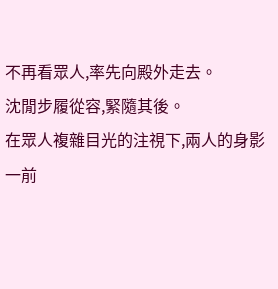不再看眾人,率先向殿外走去。
沈閒步履從容,緊隨其後。
在眾人複雜目光的注視下,兩人的身影一前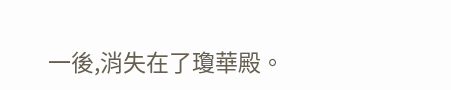一後,消失在了瓊華殿。